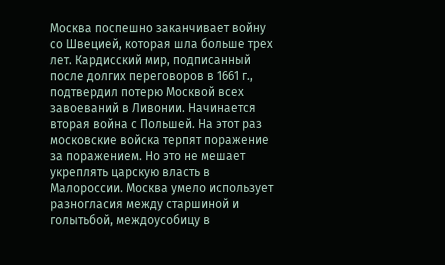Москва поспешно заканчивает войну со Швецией, которая шла больше трех лет. Кардисский мир, подписанный после долгих переговоров в 1661 г., подтвердил потерю Москвой всех завоеваний в Ливонии. Начинается вторая война с Польшей. На этот раз московские войска терпят поражение за поражением. Но это не мешает укреплять царскую власть в Малороссии. Москва умело использует разногласия между старшиной и голытьбой, междоусобицу в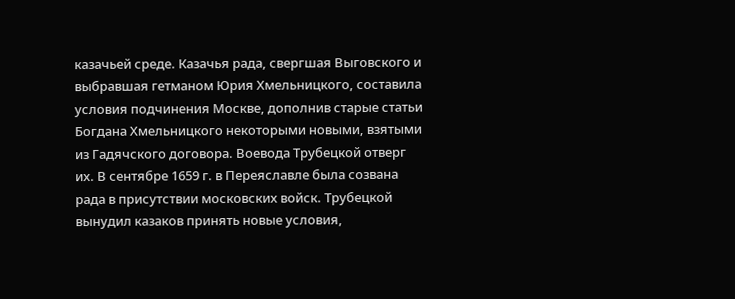казачьей среде. Казачья рада, свергшая Выговского и выбравшая гетманом Юрия Хмельницкого, составила условия подчинения Москве, дополнив старые статьи Богдана Хмельницкого некоторыми новыми, взятыми из Гадячского договора. Воевода Трубецкой отверг их. В сентябре 1659 г. в Переяславле была созвана рада в присутствии московских войск. Трубецкой вынудил казаков принять новые условия,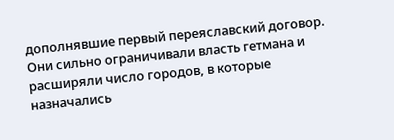дополнявшие первый переяславский договор. Они сильно ограничивали власть гетмана и расширяли число городов, в которые назначались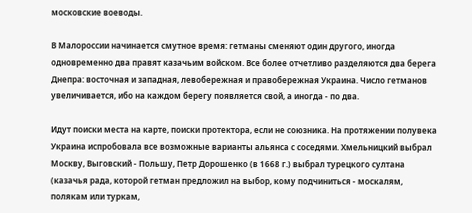московские воеводы.

В Малороссии начинается смутное время: гетманы сменяют один другого, иногда одновременно два правят казачьим войском. Все более отчетливо разделяются два берега Днепра: восточная и западная, левобережная и правобережная Украина. Число гетманов увеличивается, ибо на каждом берегу появляется свой, а иногда - по два.

Идут поиски места на карте, поиски протектора, если не союзника. На протяжении полувека Украина испробовала все возможные варианты альянса с соседями. Хмельницкий выбрал Москву, Выговский - Польшу, Петр Дорошенко (в 1668 г.) выбрал турецкого султана (казачья рада, которой гетман предложил на выбор, кому подчиниться - москалям, полякам или туркам,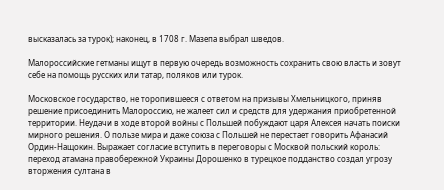высказалась за турок); наконец, в 1708 г. Мазепа выбрал шведов.

Малороссийские гетманы ищут в первую очередь возможность сохранить свою власть и зовут себе на помощь русских или татар, поляков или турок.

Московское государство, не торопившееся с ответом на призывы Хмельницкого, приняв решение присоединить Малороссию, не жалеет сил и средств для удержания приобретенной территории. Неудачи в ходе второй войны с Польшей побуждают царя Алексея начать поиски мирного решения. О пользе мира и даже союза с Польшей не перестает говорить Афанасий Ордин-Нащокин. Выражает согласие вступить в переговоры с Москвой польский король: переход атамана правобережной Украины Дорошенко в турецкое подданство создал угрозу вторжения султана в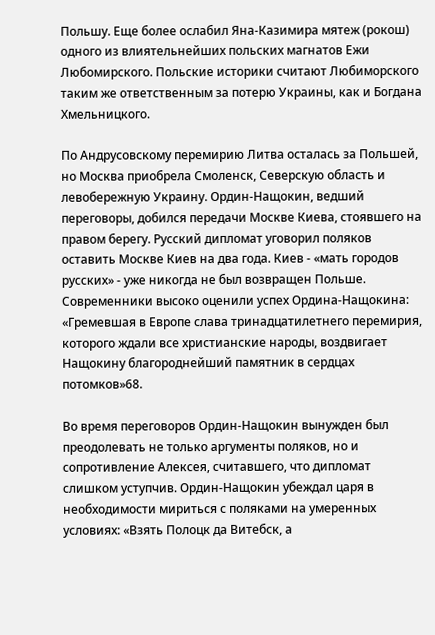Польшу. Еще более ослабил Яна-Казимира мятеж (рокош) одного из влиятельнейших польских магнатов Ежи Любомирского. Польские историки считают Любиморского таким же ответственным за потерю Украины, как и Богдана Хмельницкого.

По Андрусовскому перемирию Литва осталась за Польшей, но Москва приобрела Смоленск, Северскую область и левобережную Украину. Ордин-Нащокин, ведший переговоры, добился передачи Москве Киева, стоявшего на правом берегу. Русский дипломат уговорил поляков оставить Москве Киев на два года. Киев - «мать городов русских» - уже никогда не был возвращен Польше. Современники высоко оценили успех Ордина-Нащокина: «Гремевшая в Европе слава тринадцатилетнего перемирия, которого ждали все христианские народы, воздвигает Нащокину благороднейший памятник в сердцах потомков»68.

Во время переговоров Ордин-Нащокин вынужден был преодолевать не только аргументы поляков, но и сопротивление Алексея, считавшего, что дипломат слишком уступчив. Ордин-Нащокин убеждал царя в необходимости мириться с поляками на умеренных условиях: «Взять Полоцк да Витебск, а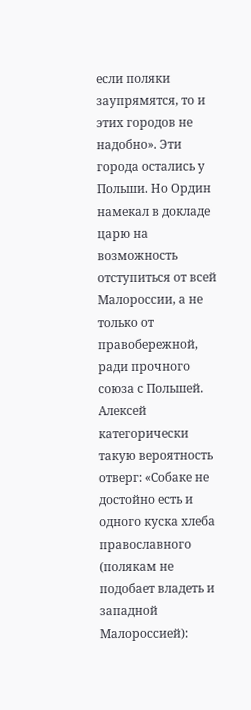если поляки заупрямятся, то и этих городов не надобно». Эти города остались у Польши. Но Ордин намекал в докладе царю на возможность отступиться от всей Малороссии, а не только от правобережной, ради прочного союза с Польшей. Алексей категорически такую вероятность отверг: «Собаке не достойно есть и одного куска хлеба православного (полякам не подобает владеть и западной Малороссией):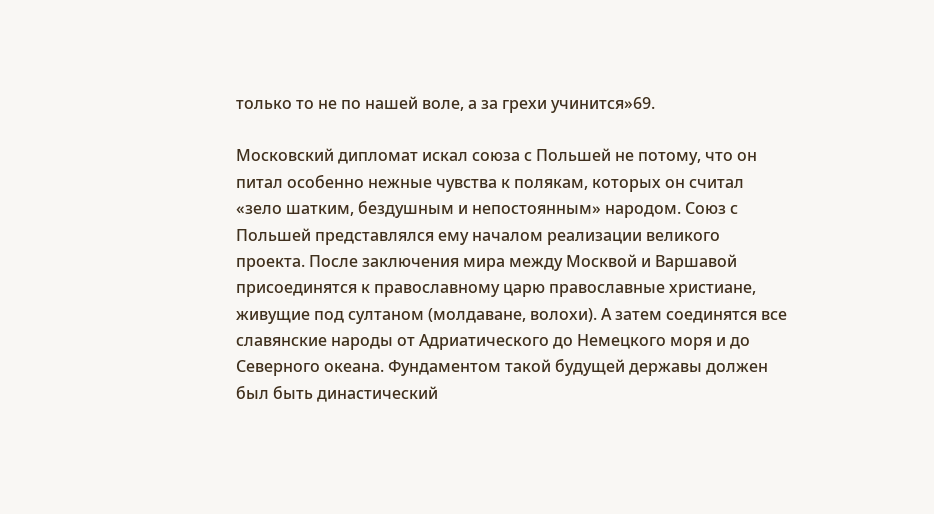только то не по нашей воле, а за грехи учинится»69.

Московский дипломат искал союза с Польшей не потому, что он питал особенно нежные чувства к полякам, которых он считал «зело шатким, бездушным и непостоянным» народом. Союз с Польшей представлялся ему началом реализации великого проекта. После заключения мира между Москвой и Варшавой присоединятся к православному царю православные христиане, живущие под султаном (молдаване, волохи). А затем соединятся все славянские народы от Адриатического до Немецкого моря и до Северного океана. Фундаментом такой будущей державы должен был быть династический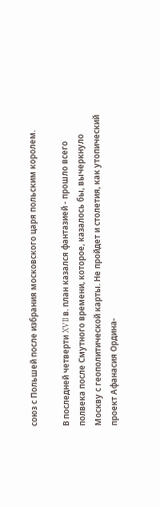союз с Польшей после избрания московского царя польским королем.

В последней четверти XVII в. план казался фантазией - прошло всего полвека после Смутного времени, которое, казалось бы, вычеркнуло Москву с геополитической карты. Не пройдет и столетия, как утопический проект Афанасия Ордина-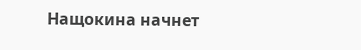Нащокина начнет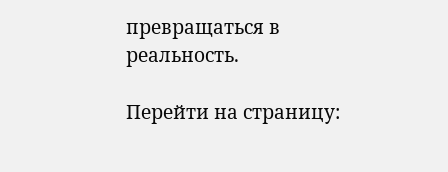превращаться в реальность.

Перейти на страницу: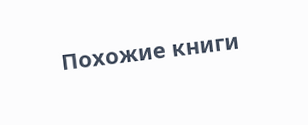Похожие книги